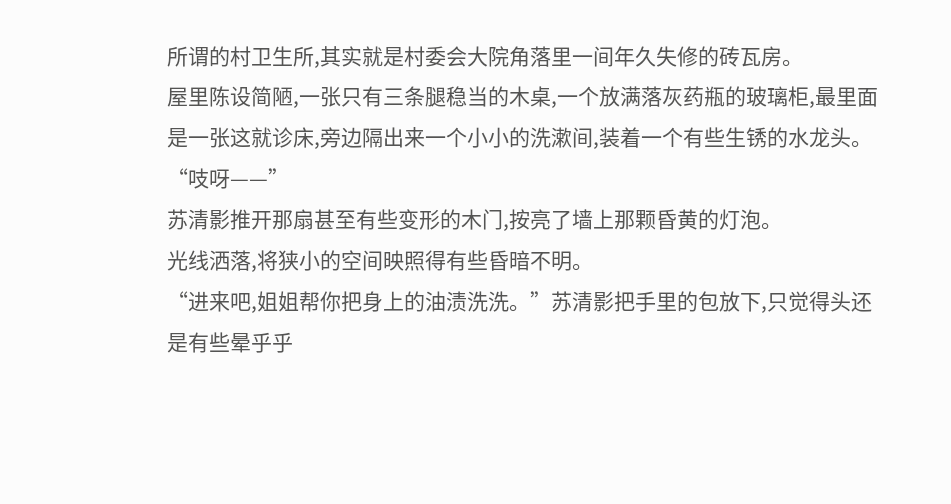所谓的村卫生所,其实就是村委会大院角落里一间年久失修的砖瓦房。
屋里陈设简陋,一张只有三条腿稳当的木桌,一个放满落灰药瓶的玻璃柜,最里面是一张这就诊床,旁边隔出来一个小小的洗漱间,装着一个有些生锈的水龙头。
“吱呀——”
苏清影推开那扇甚至有些变形的木门,按亮了墙上那颗昏黄的灯泡。
光线洒落,将狭小的空间映照得有些昏暗不明。
“进来吧,姐姐帮你把身上的油渍洗洗。”苏清影把手里的包放下,只觉得头还是有些晕乎乎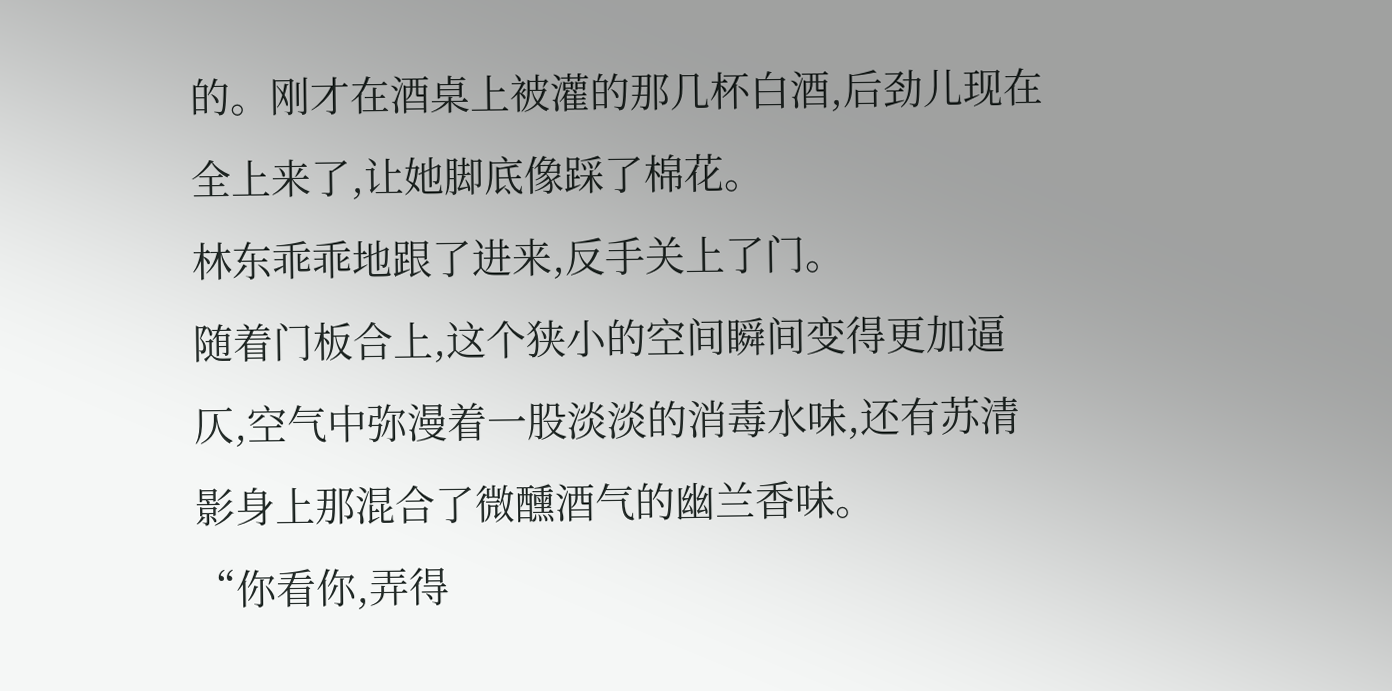的。刚才在酒桌上被灌的那几杯白酒,后劲儿现在全上来了,让她脚底像踩了棉花。
林东乖乖地跟了进来,反手关上了门。
随着门板合上,这个狭小的空间瞬间变得更加逼仄,空气中弥漫着一股淡淡的消毒水味,还有苏清影身上那混合了微醺酒气的幽兰香味。
“你看你,弄得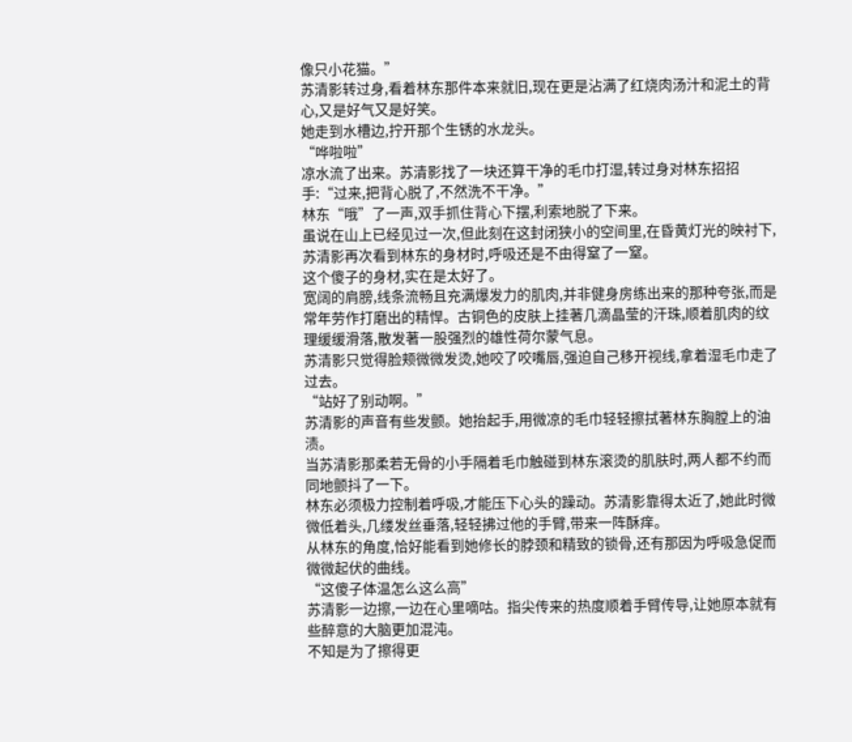像只小花猫。”
苏清影转过身,看着林东那件本来就旧,现在更是沾满了红烧肉汤汁和泥土的背心,又是好气又是好笑。
她走到水槽边,拧开那个生锈的水龙头。
“哗啦啦”
凉水流了出来。苏清影找了一块还算干净的毛巾打湿,转过身对林东招招手:“过来,把背心脱了,不然洗不干净。”
林东“哦”了一声,双手抓住背心下摆,利索地脱了下来。
虽说在山上已经见过一次,但此刻在这封闭狭小的空间里,在昏黄灯光的映衬下,苏清影再次看到林东的身材时,呼吸还是不由得窒了一窒。
这个傻子的身材,实在是太好了。
宽阔的肩膀,线条流畅且充满爆发力的肌肉,并非健身房练出来的那种夸张,而是常年劳作打磨出的精悍。古铜色的皮肤上挂著几滴晶莹的汗珠,顺着肌肉的纹理缓缓滑落,散发著一股强烈的雄性荷尔蒙气息。
苏清影只觉得脸颊微微发烫,她咬了咬嘴唇,强迫自己移开视线,拿着湿毛巾走了过去。
“站好了别动啊。”
苏清影的声音有些发颤。她抬起手,用微凉的毛巾轻轻擦拭著林东胸膛上的油渍。
当苏清影那柔若无骨的小手隔着毛巾触碰到林东滚烫的肌肤时,两人都不约而同地颤抖了一下。
林东必须极力控制着呼吸,才能压下心头的躁动。苏清影靠得太近了,她此时微微低着头,几缕发丝垂落,轻轻拂过他的手臂,带来一阵酥痒。
从林东的角度,恰好能看到她修长的脖颈和精致的锁骨,还有那因为呼吸急促而微微起伏的曲线。
“这傻子体温怎么这么高”
苏清影一边擦,一边在心里嘀咕。指尖传来的热度顺着手臂传导,让她原本就有些醉意的大脑更加混沌。
不知是为了擦得更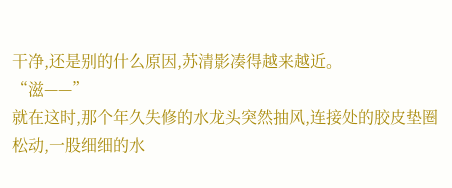干净,还是别的什么原因,苏清影凑得越来越近。
“滋——”
就在这时,那个年久失修的水龙头突然抽风,连接处的胶皮垫圈松动,一股细细的水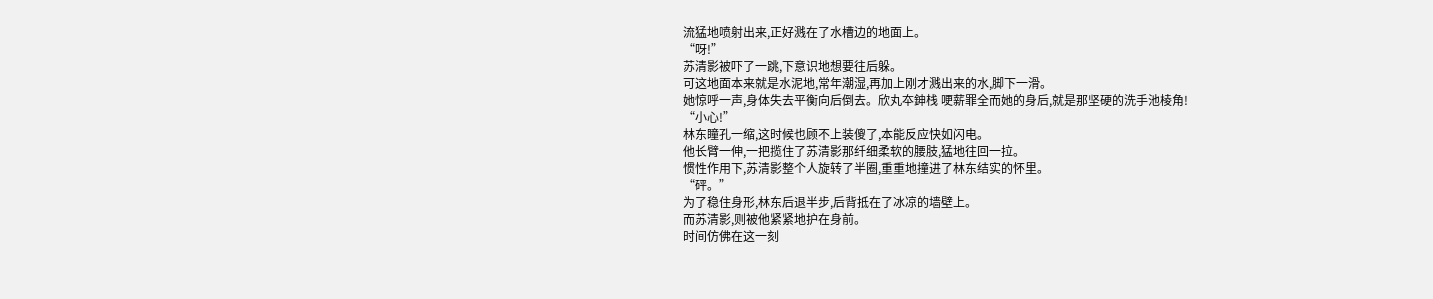流猛地喷射出来,正好溅在了水槽边的地面上。
“呀!”
苏清影被吓了一跳,下意识地想要往后躲。
可这地面本来就是水泥地,常年潮湿,再加上刚才溅出来的水,脚下一滑。
她惊呼一声,身体失去平衡向后倒去。欣丸夲鉮栈 哽薪罪全而她的身后,就是那坚硬的洗手池棱角!
“小心!”
林东瞳孔一缩,这时候也顾不上装傻了,本能反应快如闪电。
他长臂一伸,一把揽住了苏清影那纤细柔软的腰肢,猛地往回一拉。
惯性作用下,苏清影整个人旋转了半圈,重重地撞进了林东结实的怀里。
“砰。”
为了稳住身形,林东后退半步,后背抵在了冰凉的墙壁上。
而苏清影,则被他紧紧地护在身前。
时间仿佛在这一刻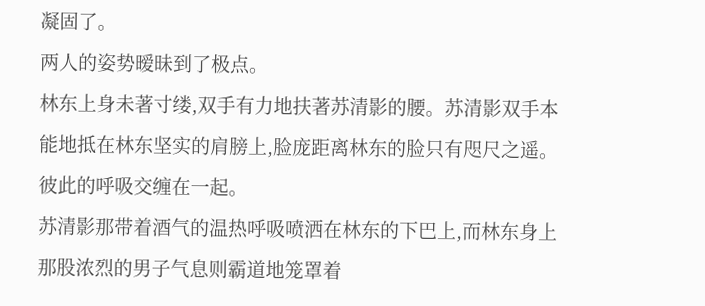凝固了。
两人的姿势暧昧到了极点。
林东上身未著寸缕,双手有力地扶著苏清影的腰。苏清影双手本能地抵在林东坚实的肩膀上,脸庞距离林东的脸只有咫尺之遥。
彼此的呼吸交缠在一起。
苏清影那带着酒气的温热呼吸喷洒在林东的下巴上,而林东身上那股浓烈的男子气息则霸道地笼罩着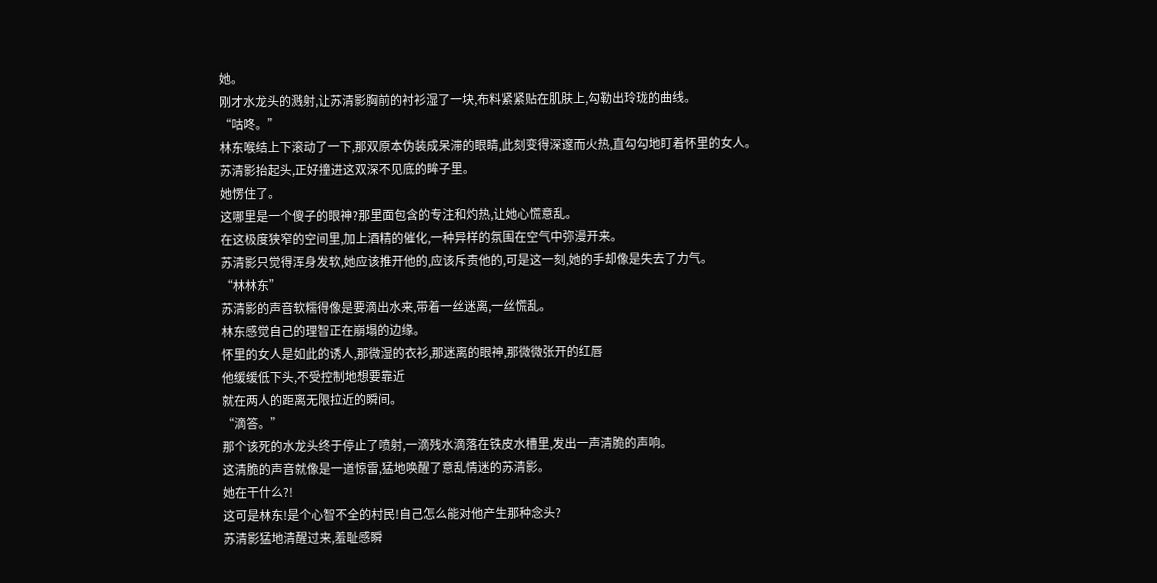她。
刚才水龙头的溅射,让苏清影胸前的衬衫湿了一块,布料紧紧贴在肌肤上,勾勒出玲珑的曲线。
“咕咚。”
林东喉结上下滚动了一下,那双原本伪装成呆滞的眼睛,此刻变得深邃而火热,直勾勾地盯着怀里的女人。
苏清影抬起头,正好撞进这双深不见底的眸子里。
她愣住了。
这哪里是一个傻子的眼神?那里面包含的专注和灼热,让她心慌意乱。
在这极度狭窄的空间里,加上酒精的催化,一种异样的氛围在空气中弥漫开来。
苏清影只觉得浑身发软,她应该推开他的,应该斥责他的,可是这一刻,她的手却像是失去了力气。
“林林东”
苏清影的声音软糯得像是要滴出水来,带着一丝迷离,一丝慌乱。
林东感觉自己的理智正在崩塌的边缘。
怀里的女人是如此的诱人,那微湿的衣衫,那迷离的眼神,那微微张开的红唇
他缓缓低下头,不受控制地想要靠近
就在两人的距离无限拉近的瞬间。
“滴答。”
那个该死的水龙头终于停止了喷射,一滴残水滴落在铁皮水槽里,发出一声清脆的声响。
这清脆的声音就像是一道惊雷,猛地唤醒了意乱情迷的苏清影。
她在干什么?!
这可是林东!是个心智不全的村民!自己怎么能对他产生那种念头?
苏清影猛地清醒过来,羞耻感瞬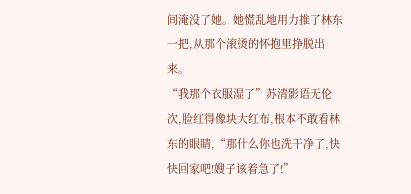间淹没了她。她慌乱地用力推了林东一把,从那个滚烫的怀抱里挣脱出来。
“我那个衣服湿了”苏清影语无伦次,脸红得像块大红布,根本不敢看林东的眼睛,“那什么你也洗干净了,快快回家吧!嫂子该着急了!”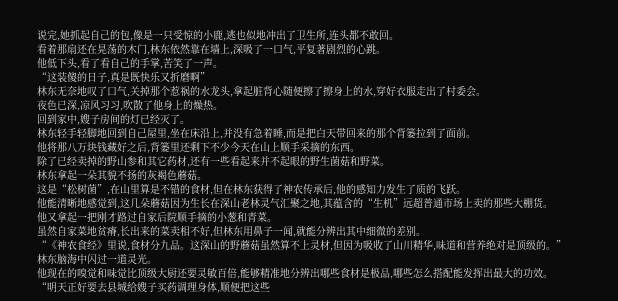说完,她抓起自己的包,像是一只受惊的小鹿,逃也似地冲出了卫生所,连头都不敢回。
看着那扇还在晃荡的木门,林东依然靠在墙上,深吸了一口气,平复著剧烈的心跳。
他低下头,看了看自己的手掌,苦笑了一声。
“这装傻的日子,真是既快乐又折磨啊”
林东无奈地叹了口气,关掉那个惹祸的水龙头,拿起脏背心随便擦了擦身上的水,穿好衣服走出了村委会。
夜色已深,凉风习习,吹散了他身上的燥热。
回到家中,嫂子房间的灯已经灭了。
林东轻手轻脚地回到自己屋里,坐在床沿上,并没有急着睡,而是把白天带回来的那个背篓拉到了面前。
他将那八万块钱藏好之后,背篓里还剩下不少今天在山上顺手采摘的东西。
除了已经卖掉的野山参和其它药材,还有一些看起来并不起眼的野生菌菇和野菜。
林东拿起一朵其貌不扬的灰褐色蘑菇。
这是“松树菌”,在山里算是不错的食材,但在林东获得了神农传承后,他的感知力发生了质的飞跃。
他能清晰地感觉到,这几朵蘑菇因为生长在深山老林灵气汇聚之地,其蕴含的“生机”远超普通市场上卖的那些大棚货。
他又拿起一把刚才路过自家后院顺手摘的小葱和青菜。
虽然自家菜地贫瘠,长出来的菜卖相不好,但林东用鼻子一闻,就能分辨出其中细微的差别。
“《神农食经》里说,食材分九品。这深山的野蘑菇虽然算不上灵材,但因为吸收了山川精华,味道和营养绝对是顶级的。”
林东脑海中闪过一道灵光。
他现在的嗅觉和味觉比顶级大厨还要灵敏百倍,能够精准地分辨出哪些食材是极品,哪些怎么搭配能发挥出最大的功效。
“明天正好要去县城给嫂子买药调理身体,顺便把这些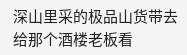深山里采的极品山货带去给那个酒楼老板看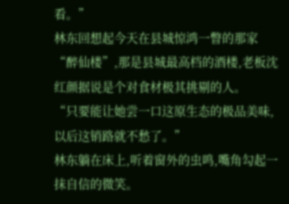看。”
林东回想起今天在县城惊鸿一瞥的那家“醉仙楼”,那是县城最高档的酒楼,老板沈红颜据说是个对食材极其挑剔的人。
“只要能让她尝一口这原生态的极品美味,以后这销路就不愁了。”
林东躺在床上,听着窗外的虫鸣,嘴角勾起一抹自信的微笑。